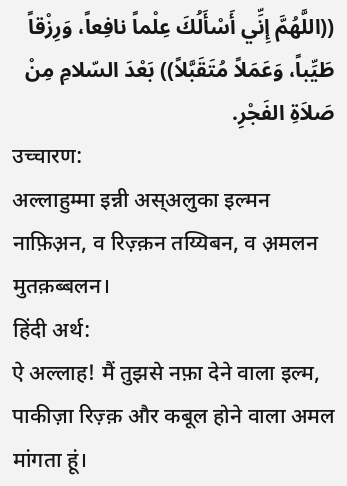((اللَّهُمَّ إِنِّي أَسْأَلُكَ عِلْماً نافِعاً، وَرِزْقاً طَيِّباً، وَعَمَلاً مُتَقَبَّلاً)) بَعْدَ السّلامِ مِنْ صَلاَةِ الفَجْرِ.
उच्चारण:
अल्लाहुम्मा इन्नी अस्अलुका इल्मन नाफ़िअ़न, व रिज़्क़न तय्यिबन, व अ़मलन मुतक़ब्बलन।
हिंदी अर्थ:
ऐ अल्लाह! मैं तुझसे नफ़ा देने वाला इल्म, पाकीज़ा रिज़्क़ और कबूल होने वाला अमल मांगता हूं।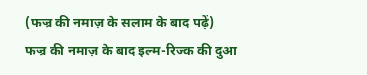(फज्र की नमाज़ के सलाम के बाद पढ़ें)
फज्र की नमाज़ के बाद इल्म-रिज्क की दुआ